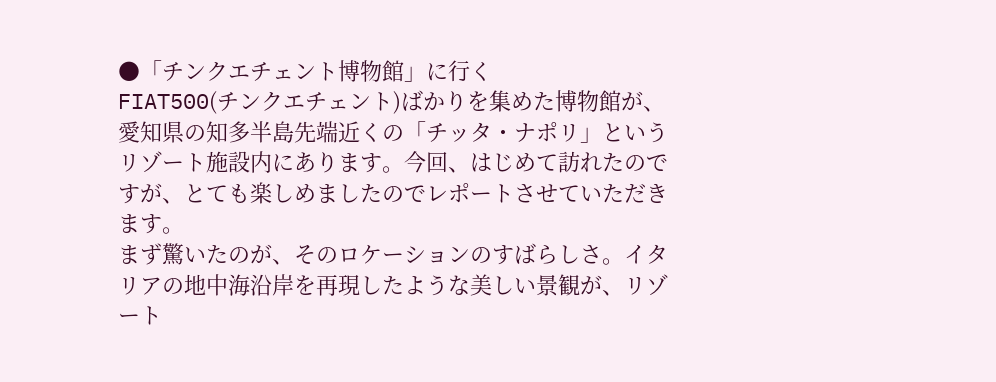●「チンクエチェント博物館」に行く
FIAT500(チンクエチェント)ばかりを集めた博物館が、愛知県の知多半島先端近くの「チッタ・ナポリ」というリゾート施設内にあります。今回、はじめて訪れたのですが、とても楽しめましたのでレポートさせていただきます。
まず驚いたのが、そのロケーションのすばらしさ。イタリアの地中海沿岸を再現したような美しい景観が、リゾート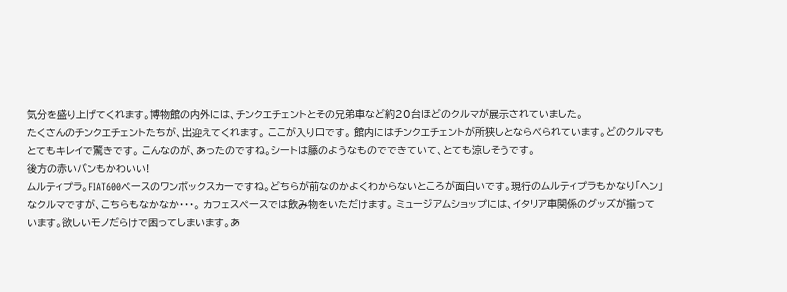気分を盛り上げてくれます。博物館の内外には、チンクエチェントとその兄弟車など約20台ほどのクルマが展示されていました。
たくさんのチンクエチェントたちが、出迎えてくれます。 ここが入り口です。 館内にはチンクエチェントが所狭しとならべられています。どのクルマもとてもキレイで驚きです。 こんなのが、あったのですね。シートは籐のようなものでできていて、とても涼しそうです。
後方の赤いバンもかわいい!
ムルティプラ。FIAT600ベースのワンボックスカーですね。どちらが前なのかよくわからないところが面白いです。現行のムルティプラもかなり「ヘン」なクルマですが、こちらもなかなか・・・。 カフェスペースでは飲み物をいただけます。 ミュージアムショップには、イタリア車関係のグッズが揃っています。欲しいモノだらけで困ってしまいます。あ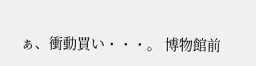ぁ、衝動買い・・・。 博物館前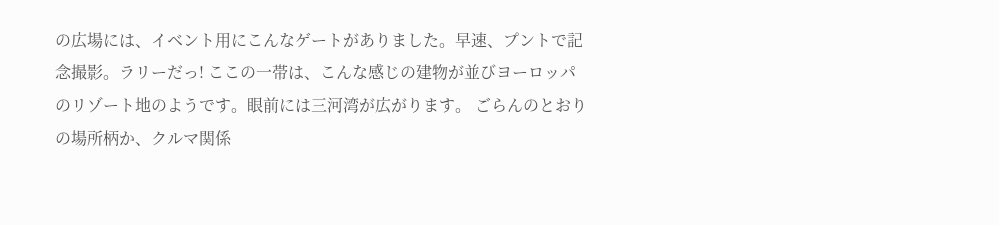の広場には、イベント用にこんなゲートがありました。早速、プントで記念撮影。ラリーだっ! ここの一帯は、こんな感じの建物が並びヨーロッパのリゾート地のようです。眼前には三河湾が広がります。 ごらんのとおりの場所柄か、クルマ関係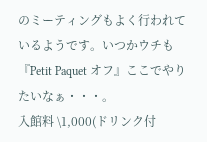のミーティングもよく行われているようです。いつかウチも『Petit Paquet オフ』ここでやりたいなぁ・・・。
入館料 \1,000(ドリンク付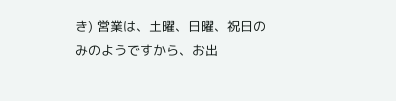き) 営業は、土曜、日曜、祝日のみのようですから、お出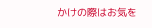かけの際はお気を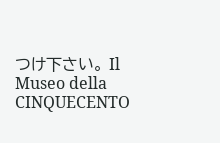つけ下さい。 Il Museo della CINQUECENTO